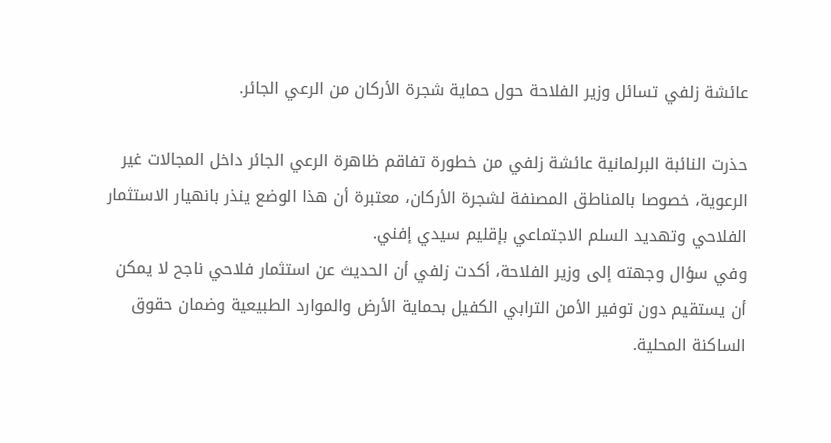عائشة زلفي تسائل وزير الفلاحة حول حماية شجرة الأركان من الرعي الجائر.

حذرت النائبة البرلمانية عائشة زلفي من خطورة تفاقم ظاهرة الرعي الجائر داخل المجالات غير الرعوية، خصوصا بالمناطق المصنفة لشجرة الأركان، معتبرة أن هذا الوضع ينذر بانهيار الاستثمار الفلاحي وتهديد السلم الاجتماعي بإقليم سيدي إفني.
وفي سؤال وجهته إلى وزير الفلاحة، أكدت زلفي أن الحديث عن استثمار فلاحي ناجح لا يمكن أن يستقيم دون توفير الأمن الترابي الكفيل بحماية الأرض والموارد الطبيعية وضمان حقوق الساكنة المحلية.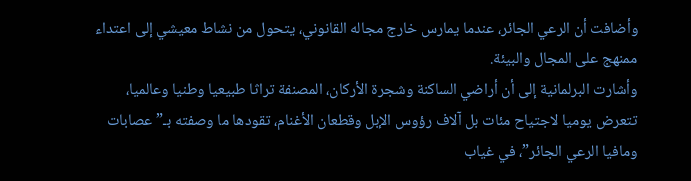وأضافت أن الرعي الجائر، عندما يمارس خارج مجاله القانوني، يتحول من نشاط معيشي إلى اعتداء ممنهج على المجال والبيئة.
وأشارت البرلمانية إلى أن أراضي الساكنة وشجرة الأركان، المصنفة تراثا طبيعيا وطنيا وعالميا، تتعرض يوميا لاجتياح مئات بل آلاف رؤوس الإبل وقطعان الأغنام، تقودها ما وصفته بـ”عصابات ومافيا الرعي الجائر”، في غياب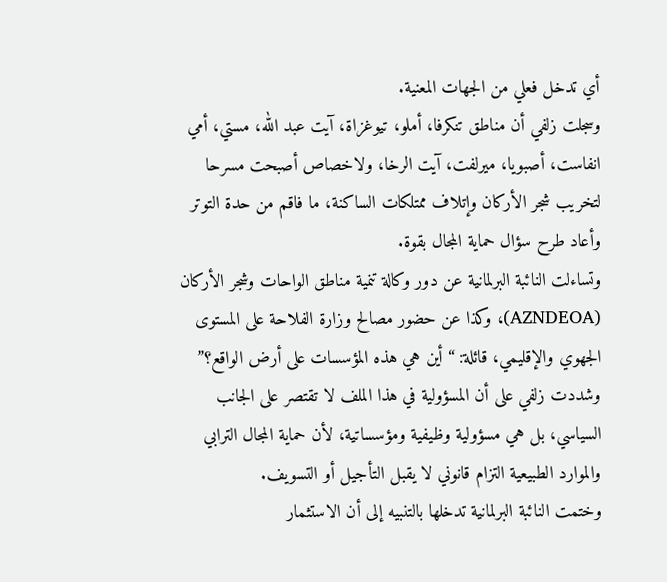أي تدخل فعلي من الجهات المعنية.
وسجلت زلفي أن مناطق تنكرفا، أملو، تيوغزاة، آيت عبد الله، مستي، أمي انفاست، أصبويا، ميرلفت، آيت الرخا، ولاخصاص أصبحت مسرحا لتخريب شجر الأركان وإتلاف ممتلكات الساكنة، ما فاقم من حدة التوتر وأعاد طرح سؤال حماية المجال بقوة.
وتساءلت النائبة البرلمانية عن دور وكالة تنمية مناطق الواحات وشجر الأركان (AZNDEOA)، وكذا عن حضور مصالح وزارة الفلاحة على المستوى الجهوي والإقليمي، قائلة: “أين هي هذه المؤسسات على أرض الواقع؟”
وشددت زلفي على أن المسؤولية في هذا الملف لا تقتصر على الجانب السياسي، بل هي مسؤولية وظيفية ومؤسساتية، لأن حماية المجال الترابي والموارد الطبيعية التزام قانوني لا يقبل التأجيل أو التسويف.
وختمت النائبة البرلمانية تدخلها بالتنبيه إلى أن الاستثمار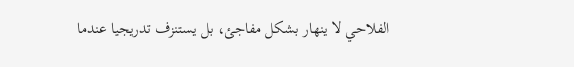الفلاحي لا ينهار بشكل مفاجئ، بل يستنزف تدريجيا عندما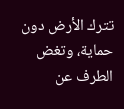تترك الأرض دون حماية، وتغض الطرف عن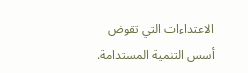الاعتداءات التي تقوض أسس التنمية المستدامة.